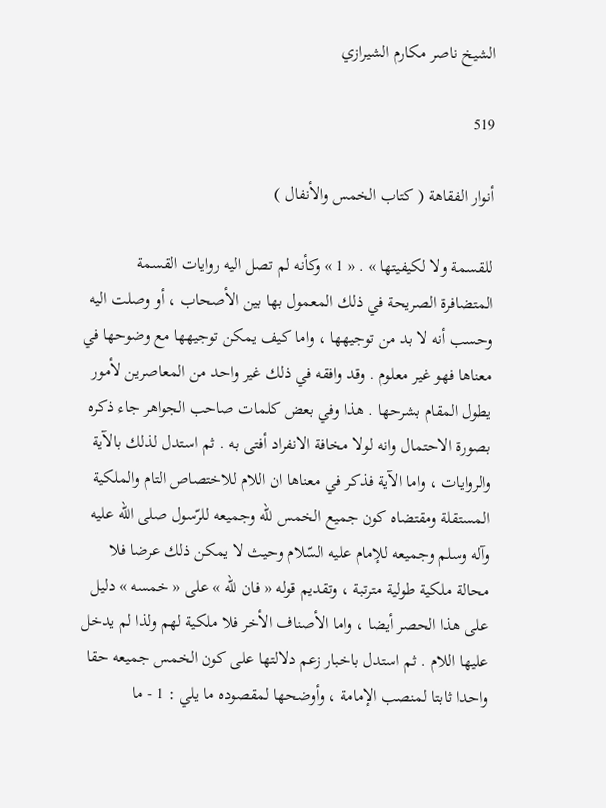الشيخ ناصر مكارم الشيرازي

519

أنوار الفقاهة ( كتاب الخمس والأنفال )

للقسمة ولا لكيفيتها » . « 1 » وكأنه لم تصل اليه روايات القسمة المتضافرة الصريحة في ذلك المعمول بها بين الأصحاب ، أو وصلت اليه وحسب أنه لا بد من توجيهها ، واما كيف يمكن توجيهها مع وضوحها في معناها فهو غير معلوم . وقد وافقه في ذلك غير واحد من المعاصرين لأمور يطول المقام بشرحها . هذا وفي بعض كلمات صاحب الجواهر جاء ذكره بصورة الاحتمال وانه لولا مخافة الانفراد أفتى به . ثم استدل لذلك بالآية والروايات ، واما الآية فذكر في معناها ان اللام للاختصاص التام والملكية المستقلة ومقتضاه كون جميع الخمس للّه وجميعه للرّسول صلى اللّه عليه وآله وسلم وجميعه للإمام عليه السّلام وحيث لا يمكن ذلك عرضا فلا محالة ملكية طولية مترتبة ، وتقديم قوله « فان للّه » على « خمسه » دليل على هذا الحصر أيضا ، واما الأصناف الأخر فلا ملكية لهم ولذا لم يدخل عليها اللام . ثم استدل باخبار زعم دلالتها على كون الخمس جميعه حقا واحدا ثابتا لمنصب الإمامة ، وأوضحها لمقصوده ما يلي : 1 - ما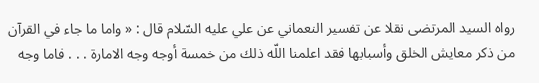رواه السيد المرتضى نقلا عن تفسير النعماني عن علي عليه السّلام قال : « واما ما جاء في القرآن من ذكر معايش الخلق وأسبابها فقد اعلمنا اللّه ذلك من خمسة أوجه وجه الامارة . . . فاما وجه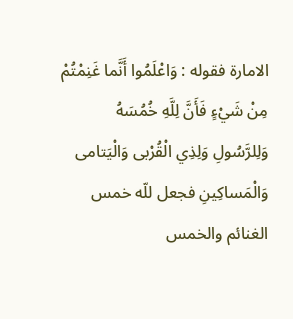الامارة فقوله : وَاعْلَمُوا أَنَّما غَنِمْتُمْ مِنْ شَيْءٍ فَأَنَّ لِلَّهِ خُمُسَهُ وَلِلرَّسُولِ وَلِذِي الْقُرْبى وَالْيَتامى وَالْمَساكِينِ فجعل للّه خمس الغنائم والخمس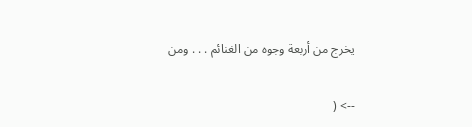يخرج من أربعة وجوه من الغنائم . . . ومن

--> (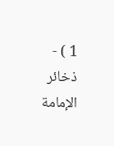1 ) - ذخائر الإمامة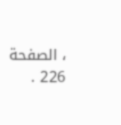، الصفحة 226 .